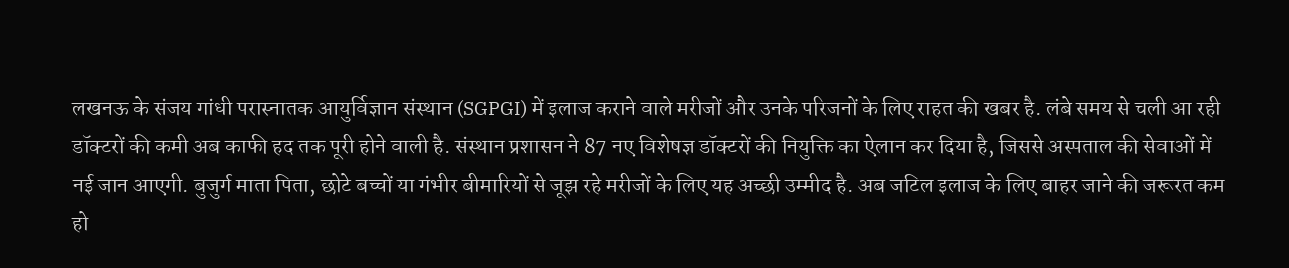लखनऊ के संजय गांधी परास्नातक आयुर्विज्ञान संस्थान (SGPGI) में इलाज कराने वाले मरीजों और उनके परिजनों के लिए राहत की खबर है. लंबे समय से चली आ रही डॉक्टरों की कमी अब काफी हद तक पूरी होने वाली है. संस्थान प्रशासन ने 87 नए विशेषज्ञ डॉक्टरों की नियुक्ति का ऐलान कर दिया है, जिससे अस्पताल की सेवाओं में नई जान आएगी. बुजुर्ग माता पिता, छोटे बच्चों या गंभीर बीमारियों से जूझ रहे मरीजों के लिए यह अच्छी उम्मीद है. अब जटिल इलाज के लिए बाहर जाने की जरूरत कम हो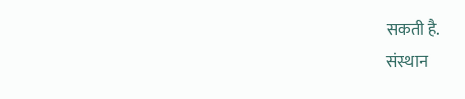सकती है.
संस्थान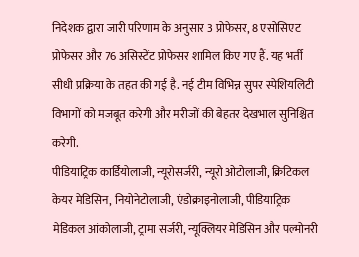निदेशक द्वारा जारी परिणाम के अनुसार 3 प्रोफेसर, 8 एसोसिएट प्रोफेसर और 76 असिस्टेंट प्रोफेसर शामिल किए गए हैं. यह भर्ती सीधी प्रक्रिया के तहत की गई है. नई टीम विभिन्न सुपर स्पेशियलिटी विभागों को मजबूत करेगी और मरीजों की बेहतर देखभाल सुनिश्चित करेगी.
पीडियाट्रिक कार्डियोलाजी, न्यूरोसर्जरी, न्यूरो ओटोलाजी, क्रिटिकल केयर मेडिसिन, नियोनेटोलाजी, एंडोक्राइनोलाजी, पीडियाट्रिक मेडिकल आंकोलाजी, ट्रामा सर्जरी, न्यूक्लियर मेडिसिन और पल्मोनरी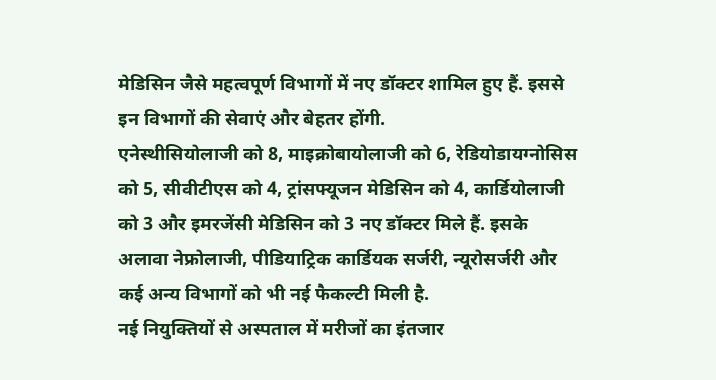मेडिसिन जैसे महत्वपूर्ण विभागों में नए डॉक्टर शामिल हुए हैं. इससे इन विभागों की सेवाएं और बेहतर होंगी.
एनेस्थीसियोलाजी को 8, माइक्रोबायोलाजी को 6, रेडियोडायग्नोसिस को 5, सीवीटीएस को 4, ट्रांसफ्यूजन मेडिसिन को 4, कार्डियोलाजी को 3 और इमरजेंसी मेडिसिन को 3 नए डॉक्टर मिले हैं. इसके अलावा नेफ्रोलाजी, पीडियाट्रिक कार्डियक सर्जरी, न्यूरोसर्जरी और कई अन्य विभागों को भी नई फैकल्टी मिली है.
नई नियुक्तियों से अस्पताल में मरीजों का इंतजार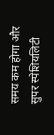समय कम होगा और सुपर स्पेशियलिटी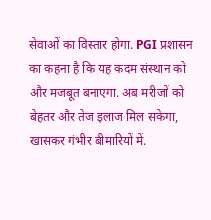सेवाओं का विस्तार होगा. PGI प्रशासन का कहना है कि यह कदम संस्थान को और मजबूत बनाएगा. अब मरीजों को बेहतर और तेज इलाज मिल सकेगा, खासकर गंभीर बीमारियों में.